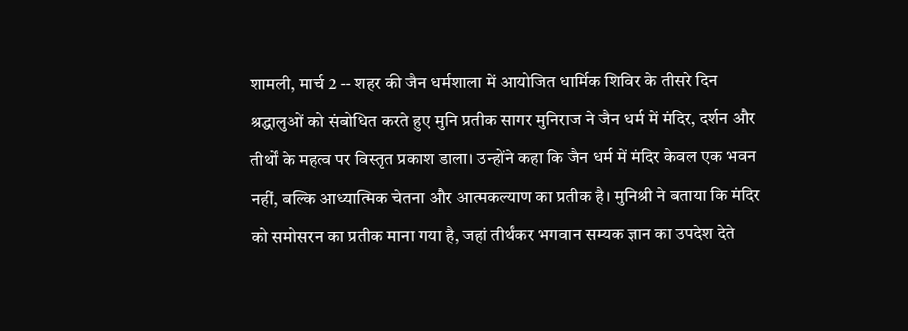शामली, मार्च 2 -- शहर की जैन धर्मशाला में आयोजित धार्मिक शिविर के तीसरे दिन श्रद्धालुओं को संबोधित करते हुए मुनि प्रतीक सागर मुनिराज ने जैन धर्म में मंदिर, दर्शन और तीर्थों के महत्व पर विस्तृत प्रकाश डाला। उन्होंने कहा कि जैन धर्म में मंदिर केवल एक भवन नहीं, बल्कि आध्यात्मिक चेतना और आत्मकल्याण का प्रतीक है। मुनिश्री ने बताया कि मंदिर को समोसरन का प्रतीक माना गया है, जहां तीर्थंकर भगवान सम्यक ज्ञान का उपदेश देते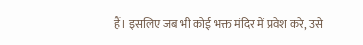हैं। इसलिए जब भी कोई भक्त मंदिर में प्रवेश करे, उसे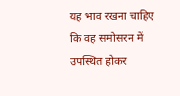यह भाव रखना चाहिए कि वह समोसरन में उपस्थित होकर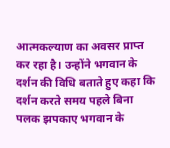आत्मकल्याण का अवसर प्राप्त कर रहा है। उन्होंने भगवान के दर्शन की विधि बताते हुए कहा कि दर्शन करते समय पहले बिना पलक झपकाए भगवान के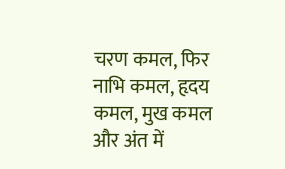चरण कमल, फिर नाभि कमल, हृदय कमल, मुख कमल और अंत में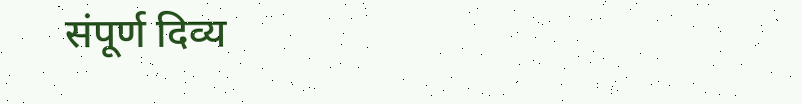संपूर्ण दिव्य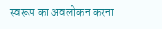स्वरूप का अवलोकन करना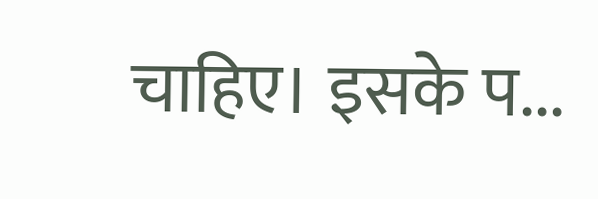चाहिए। इसके प...